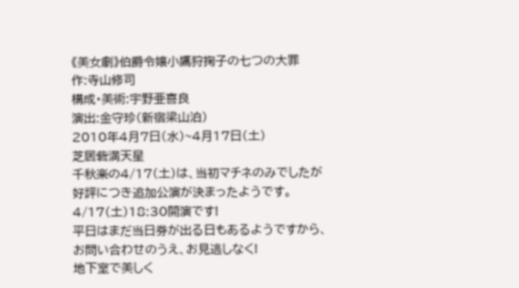《美女劇》伯爵令嬢小鷹狩掬子の七つの大罪
作:寺山修司
構成・美術:宇野亜喜良
演出:金守珍(新宿梁山泊)
2010年4月7日(水)~4月17日(土)
芝居砦満天星
千秋楽の4/17(土)は、当初マチネのみでしたが
好評につき追加公演が決まったようです。
4/17(土)18:30開演です!
平日はまだ当日券が出る日もあるようですから、
お問い合わせのうえ、お見逃しなく!
地下室で美しく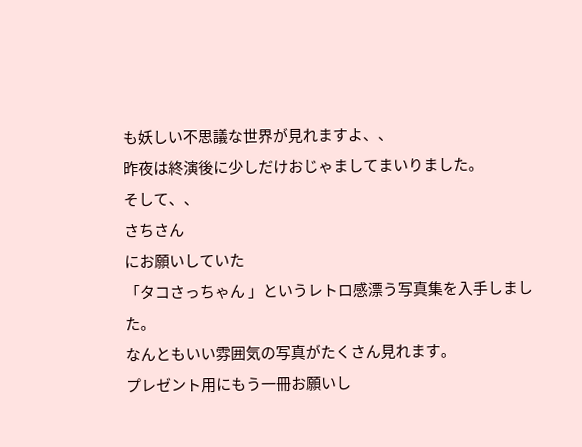も妖しい不思議な世界が見れますよ、、
昨夜は終演後に少しだけおじゃましてまいりました。
そして、、
さちさん
にお願いしていた
「タコさっちゃん 」というレトロ感漂う写真集を入手しました。
なんともいい雰囲気の写真がたくさん見れます。
プレゼント用にもう一冊お願いし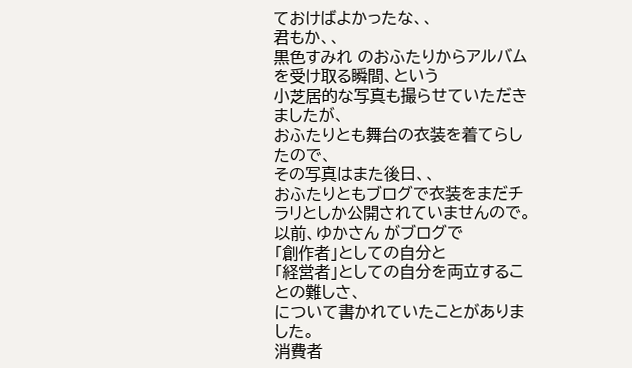ておけばよかったな、、
君もか、、
黒色すみれ のおふたりからアルバムを受け取る瞬間、という
小芝居的な写真も撮らせていただきましたが、
おふたりとも舞台の衣装を着てらしたので、
その写真はまた後日、、
おふたりともブログで衣装をまだチラリとしか公開されていませんので。
以前、ゆかさん がブログで
「創作者」としての自分と
「経営者」としての自分を両立することの難しさ、
について書かれていたことがありました。
消費者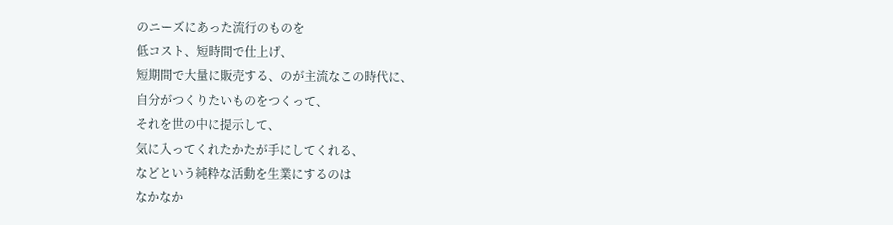のニーズにあった流行のものを
低コスト、短時間で仕上げ、
短期間で大量に販売する、のが主流なこの時代に、
自分がつくりたいものをつくって、
それを世の中に提示して、
気に入ってくれたかたが手にしてくれる、
などという純粋な活動を生業にするのは
なかなか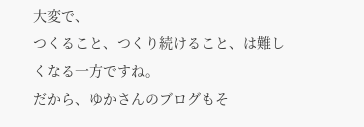大変で、
つくること、つくり続けること、は難しくなる一方ですね。
だから、ゆかさんのブログもそ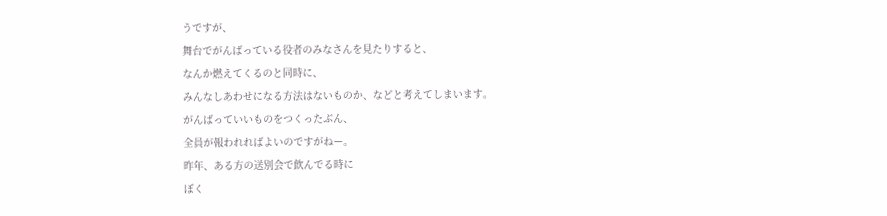うですが、
舞台でがんばっている役者のみなさんを見たりすると、
なんか燃えてくるのと同時に、
みんなしあわせになる方法はないものか、などと考えてしまいます。
がんばっていいものをつくったぶん、
全員が報われればよいのですがねー。
昨年、ある方の送別会で飲んでる時に
ぼく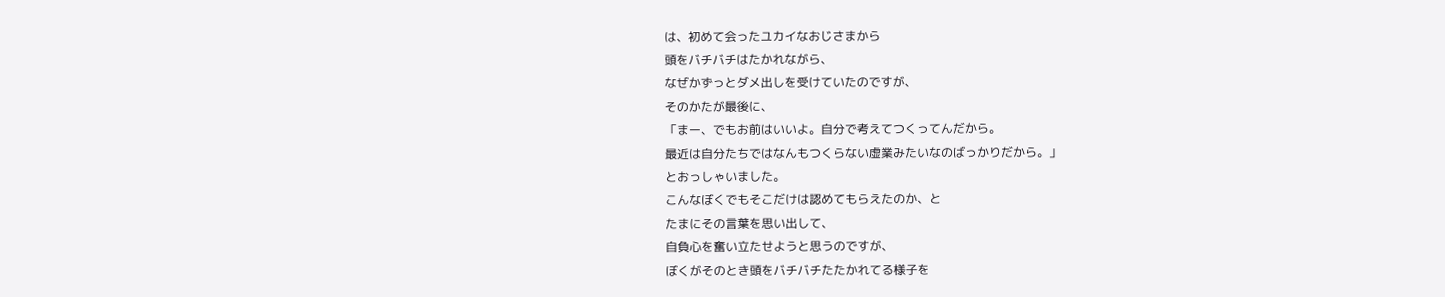は、初めて会ったユカイなおじさまから
頭をバチバチはたかれながら、
なぜかずっとダメ出しを受けていたのですが、
そのかたが最後に、
「まー、でもお前はいいよ。自分で考えてつくってんだから。
最近は自分たちではなんもつくらない虚業みたいなのばっかりだから。」
とおっしゃいました。
こんなぼくでもそこだけは認めてもらえたのか、と
たまにその言葉を思い出して、
自負心を奮い立たせようと思うのですが、
ぼくがそのとき頭をバチバチたたかれてる様子を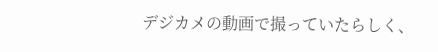デジカメの動画で撮っていたらしく、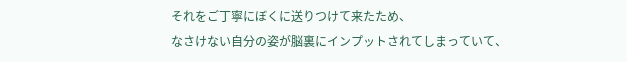それをご丁寧にぼくに送りつけて来たため、
なさけない自分の姿が脳裏にインプットされてしまっていて、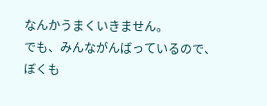なんかうまくいきません。
でも、みんながんばっているので、
ぼくも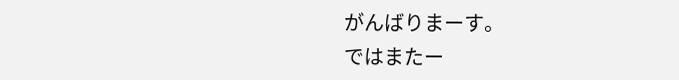がんばりまーす。
ではまたー